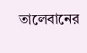তালেবানের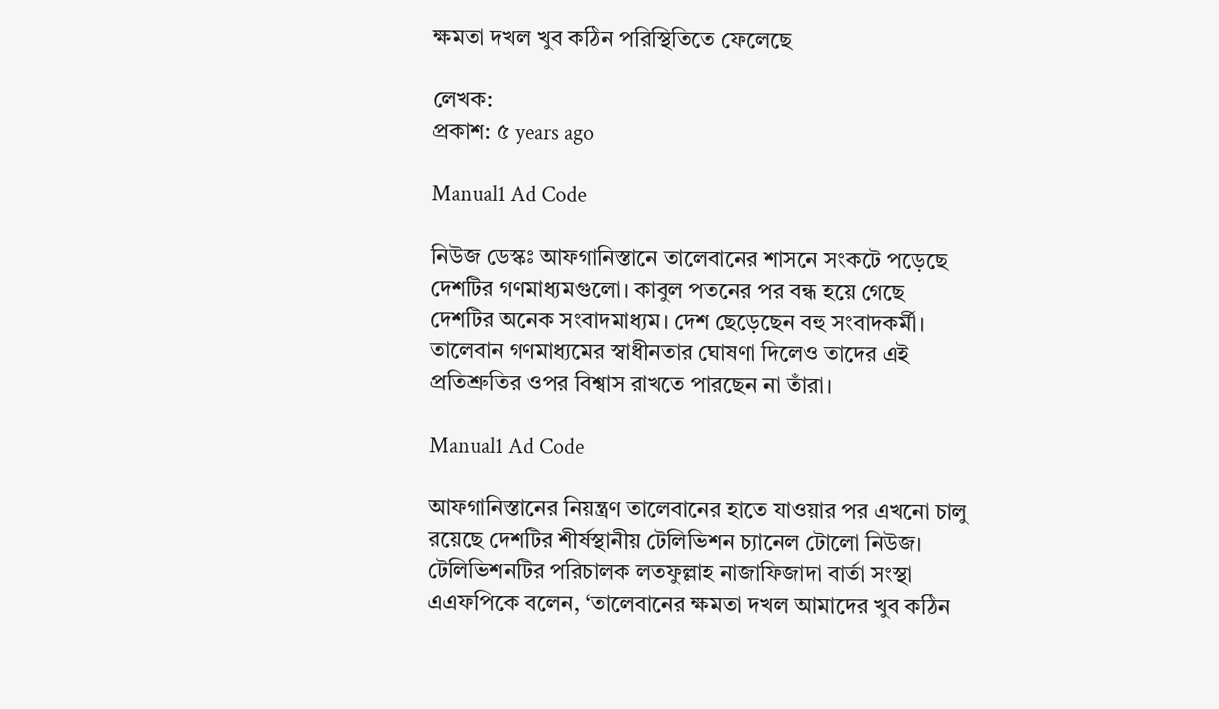ক্ষমতা দখল খুব কঠিন পরিস্থিতিতে ফেলেছে

লেখক:
প্রকাশ: ৫ years ago

Manual1 Ad Code

নিউজ ডেস্কঃ আফগানিস্তানে তালেবানের শাসনে সংকটে পড়েছে দেশটির গণমাধ্যমগুলো। কাবুল পতনের পর বন্ধ হয়ে গেছে দেশটির অনেক সংবাদমাধ্যম। দেশ ছেড়েছেন বহু সংবাদকর্মী। তালেবান গণমাধ্যমের স্বাধীনতার ঘোষণা দিলেও তাদের এই প্রতিশ্রুতির ওপর বিশ্বাস রাখতে পারছেন না তাঁরা।

Manual1 Ad Code

আফগানিস্তানের নিয়ন্ত্রণ তালেবানের হাতে যাওয়ার পর এখনো চালু রয়েছে দেশটির শীর্ষস্থানীয় টেলিভিশন চ্যানেল টোলো নিউজ। টেলিভিশনটির পরিচালক লতফুল্লাহ নাজাফিজাদা বার্তা সংস্থা এএফপিকে বলেন, ‘তালেবানের ক্ষমতা দখল আমাদের খুব কঠিন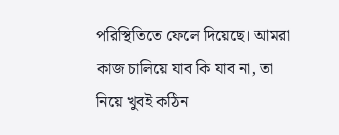পরিস্থিতিতে ফেলে দিয়েছে। আমরা কাজ চালিয়ে যাব কি যাব না, তা নিয়ে খুবই কঠিন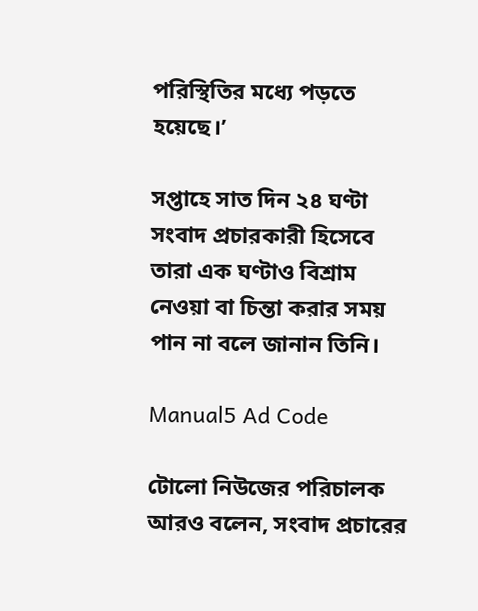পরিস্থিতির মধ্যে পড়তে হয়েছে।’

সপ্তাহে সাত দিন ২৪ ঘণ্টা সংবাদ প্রচারকারী হিসেবে তারা এক ঘণ্টাও বিশ্রাম নেওয়া বা চিন্তা করার সময় পান না বলে জানান তিনি।

Manual5 Ad Code

টোলো নিউজের পরিচালক আরও বলেন, সংবাদ প্রচারের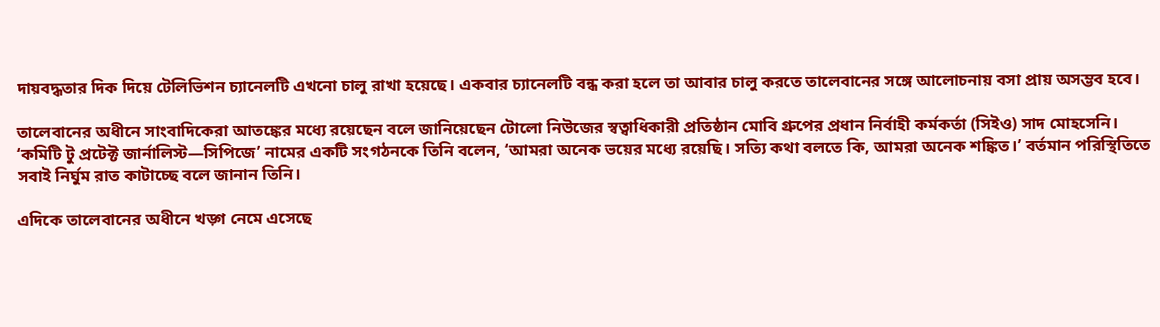দায়বদ্ধতার দিক দিয়ে টেলিভিশন চ্যানেলটি এখনো চালু রাখা হয়েছে। একবার চ্যানেলটি বন্ধ করা হলে তা আবার চালু করতে তালেবানের সঙ্গে আলোচনায় বসা প্রায় অসম্ভব হবে।

তালেবানের অধীনে সাংবাদিকেরা আতঙ্কের মধ্যে রয়েছেন বলে জানিয়েছেন টোলো নিউজের স্বত্বাধিকারী প্রতিষ্ঠান মোবি গ্রুপের প্রধান নির্বাহী কর্মকর্তা (সিইও) সাদ মোহসেনি। ‘কমিটি টু প্রটেক্ট জার্নালিস্ট—সিপিজে’ নামের একটি সংগঠনকে তিনি বলেন, ‘আমরা অনেক ভয়ের মধ্যে রয়েছি। সত্যি কথা বলতে কি, আমরা অনেক শঙ্কিত।’ বর্তমান পরিস্থিতিতে সবাই নির্ঘুম রাত কাটাচ্ছে বলে জানান তিনি।

এদিকে তালেবানের অধীনে খড়্গ নেমে এসেছে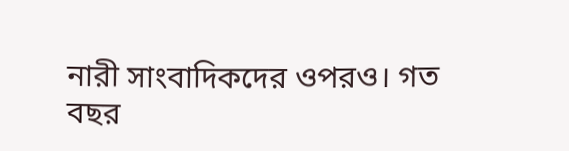নারী সাংবাদিকদের ওপরও। গত বছর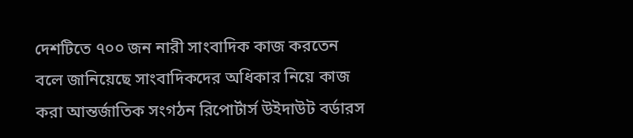দেশটিতে ৭০০ জন নারী সাংবাদিক কাজ করতেন বলে জানিয়েছে সাংবাদিকদের অধিকার নিয়ে কাজ করা আন্তর্জাতিক সংগঠন রিপোর্টার্স উইদাউট বর্ডারস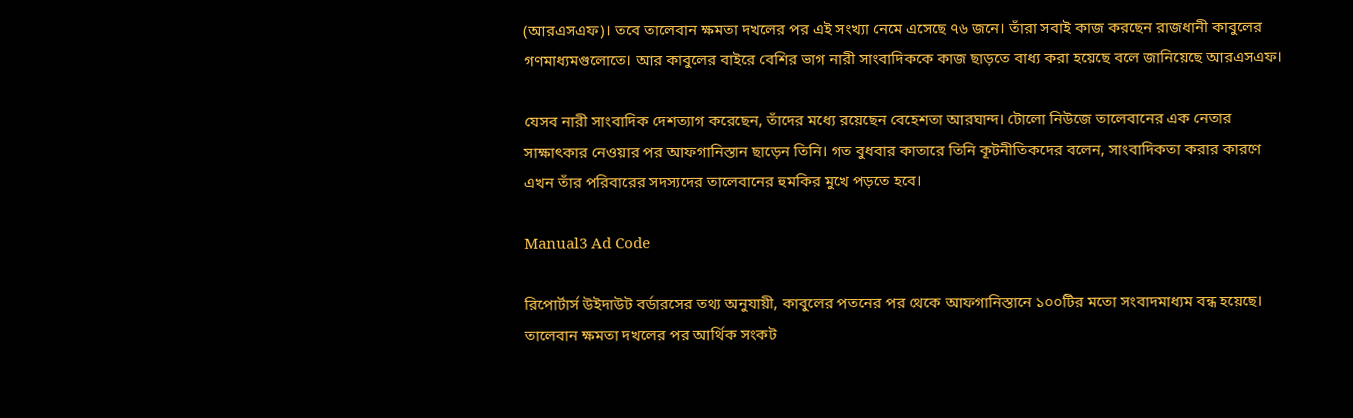(আরএসএফ)। তবে তালেবান ক্ষমতা দখলের পর এই সংখ্যা নেমে এসেছে ৭৬ জনে। তাঁরা সবাই কাজ করছেন রাজধানী কাবুলের গণমাধ্যমগুলোতে। আর কাবুলের বাইরে বেশির ভাগ নারী সাংবাদিককে কাজ ছাড়তে বাধ্য করা হয়েছে বলে জানিয়েছে আরএসএফ।

যেসব নারী সাংবাদিক দেশত্যাগ করেছেন, তাঁদের মধ্যে রয়েছেন বেহেশতা আরঘান্দ। টোলো নিউজে তালেবানের এক নেতার সাক্ষাৎকার নেওয়ার পর আফগানিস্তান ছাড়েন তিনি। গত বুধবার কাতারে তিনি কূটনীতিকদের বলেন, সাংবাদিকতা করার কারণে এখন তাঁর পরিবারের সদস্যদের তালেবানের হুমকির মুখে পড়তে হবে।

Manual3 Ad Code

রিপোর্টার্স উইদাউট বর্ডারসের তথ্য অনুযায়ী, কাবুলের পতনের পর থেকে আফগানিস্তানে ১০০টির মতো সংবাদমাধ্যম বন্ধ হয়েছে। তালেবান ক্ষমতা দখলের পর আর্থিক সংকট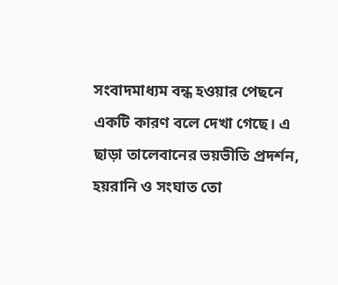সংবাদমাধ্যম বন্ধ হওয়ার পেছনে একটি কারণ বলে দেখা গেছে। এ ছাড়া তালেবানের ভয়ভীতি প্রদর্শন, হয়রানি ও সংঘাত তো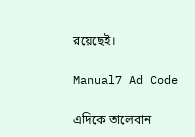রয়েছেই।

Manual7 Ad Code

এদিকে তালেবান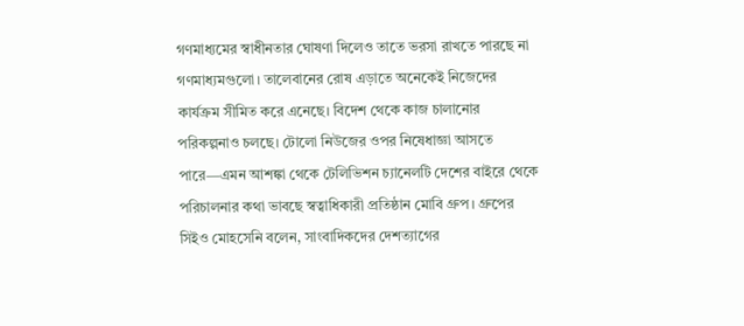গণমাধ্যমের স্বাধীনতার ঘোষণা দিলেও তাতে ভরসা রাখতে পারছে না গণমাধ্যমগুলো। তালেবানের রোষ এড়াতে অনেকেই নিজেদের কার্যক্রম সীমিত করে এনেছে। বিদেশ থেকে কাজ চালানোর পরিকল্পনাও চলছে। টোলো নিউজের ওপর নিষেধাজ্ঞা আসতে পারে—এমন আশঙ্কা থেকে টেলিভিশন চ্যানেলটি দেশের বাইরে থেকে পরিচালনার কথা ভাবছে স্বত্বাধিকারী প্রতিষ্ঠান মোবি গ্রুপ। গ্রুপের সিইও মোহসেনি বলেন, সাংবাদিকদের দেশত্যাগের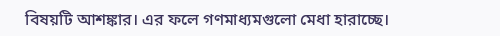বিষয়টি আশঙ্কার। এর ফলে গণমাধ্যমগুলো মেধা হারাচ্ছে।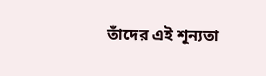তাঁদের এই শূন্যতা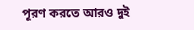পূরণ করতে আরও দুই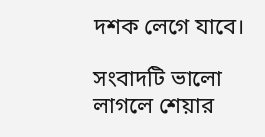দশক লেগে যাবে।

সংবাদটি ভালো লাগলে শেয়ার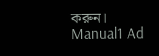করুন।
Manual1 Ad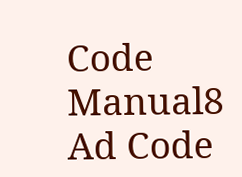Code
Manual8 Ad Code